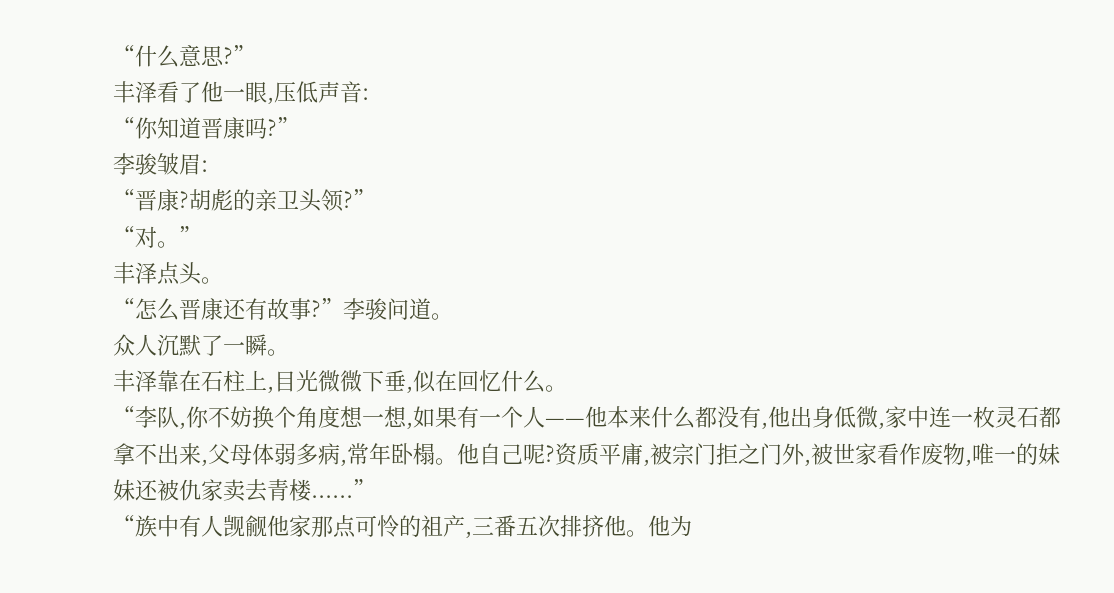“什么意思?”
丰泽看了他一眼,压低声音:
“你知道晋康吗?”
李骏皱眉:
“晋康?胡彪的亲卫头领?”
“对。”
丰泽点头。
“怎么晋康还有故事?”李骏问道。
众人沉默了一瞬。
丰泽靠在石柱上,目光微微下垂,似在回忆什么。
“李队,你不妨换个角度想一想,如果有一个人——他本来什么都没有,他出身低微,家中连一枚灵石都拿不出来,父母体弱多病,常年卧榻。他自己呢?资质平庸,被宗门拒之门外,被世家看作废物,唯一的妹妹还被仇家卖去青楼......”
“族中有人觊觎他家那点可怜的祖产,三番五次排挤他。他为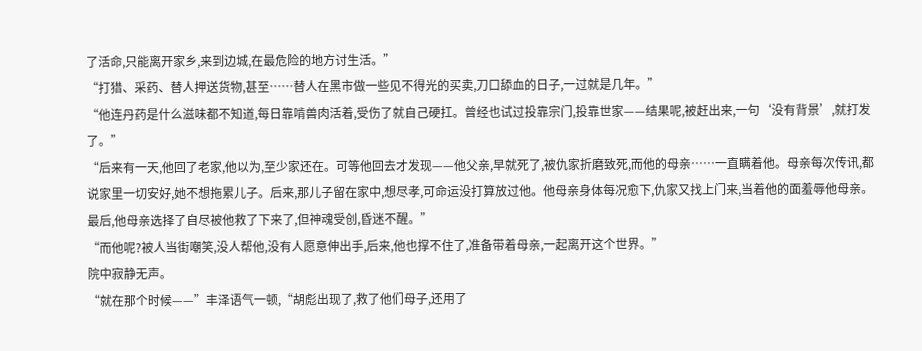了活命,只能离开家乡,来到边城,在最危险的地方讨生活。”
“打猎、采药、替人押送货物,甚至……替人在黑市做一些见不得光的买卖,刀口舔血的日子,一过就是几年。”
“他连丹药是什么滋味都不知道,每日靠啃兽肉活着,受伤了就自己硬扛。曾经也试过投靠宗门,投靠世家——结果呢,被赶出来,一句‘没有背景’,就打发了。”
“后来有一天,他回了老家,他以为,至少家还在。可等他回去才发现——他父亲,早就死了,被仇家折磨致死,而他的母亲……一直瞒着他。母亲每次传讯,都说家里一切安好,她不想拖累儿子。后来,那儿子留在家中,想尽孝,可命运没打算放过他。他母亲身体每况愈下,仇家又找上门来,当着他的面羞辱他母亲。最后,他母亲选择了自尽被他救了下来了,但神魂受创,昏迷不醒。”
“而他呢?被人当街嘲笑,没人帮他,没有人愿意伸出手,后来,他也撑不住了,准备带着母亲,一起离开这个世界。”
院中寂静无声。
“就在那个时候——”丰泽语气一顿,“胡彪出现了,救了他们母子,还用了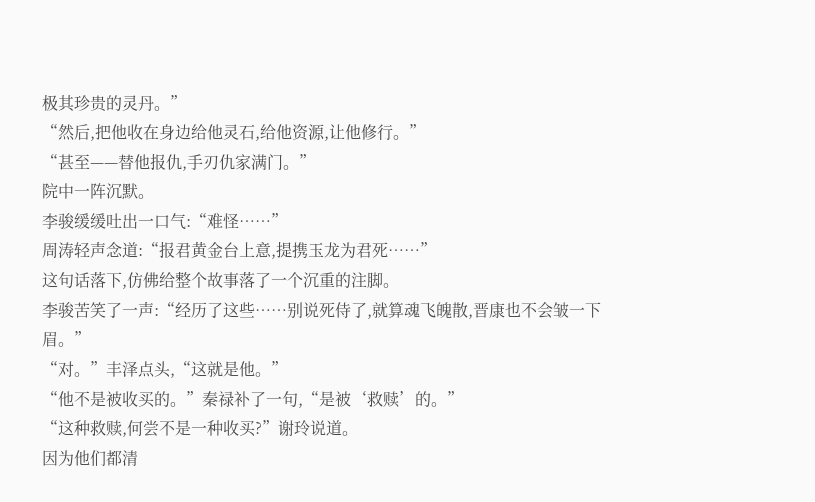极其珍贵的灵丹。”
“然后,把他收在身边给他灵石,给他资源,让他修行。”
“甚至——替他报仇,手刃仇家满门。”
院中一阵沉默。
李骏缓缓吐出一口气:“难怪……”
周涛轻声念道:“报君黄金台上意,提携玉龙为君死……”
这句话落下,仿佛给整个故事落了一个沉重的注脚。
李骏苦笑了一声:“经历了这些……别说死侍了,就算魂飞魄散,晋康也不会皱一下眉。”
“对。”丰泽点头,“这就是他。”
“他不是被收买的。”秦禄补了一句,“是被‘救赎’的。”
“这种救赎,何尝不是一种收买?”谢玲说道。
因为他们都清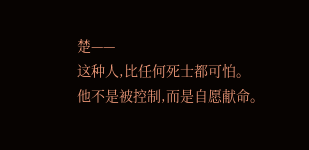楚——
这种人,比任何死士都可怕。
他不是被控制,而是自愿献命。